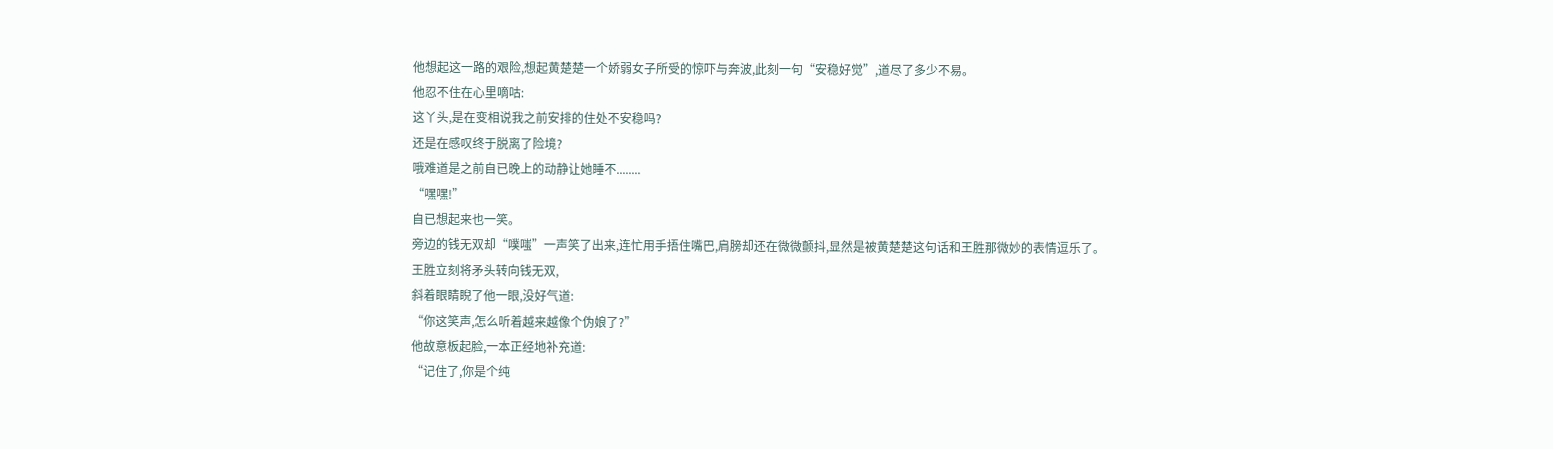他想起这一路的艰险,想起黄楚楚一个娇弱女子所受的惊吓与奔波,此刻一句“安稳好觉”,道尽了多少不易。
他忍不住在心里嘀咕:
这丫头,是在变相说我之前安排的住处不安稳吗?
还是在感叹终于脱离了险境?
哦难道是之前自已晚上的动静让她睡不........
“嘿嘿!”
自已想起来也一笑。
旁边的钱无双却“噗嗤”一声笑了出来,连忙用手捂住嘴巴,肩膀却还在微微颤抖,显然是被黄楚楚这句话和王胜那微妙的表情逗乐了。
王胜立刻将矛头转向钱无双,
斜着眼睛睨了他一眼,没好气道:
“你这笑声,怎么听着越来越像个伪娘了?”
他故意板起脸,一本正经地补充道:
“记住了,你是个纯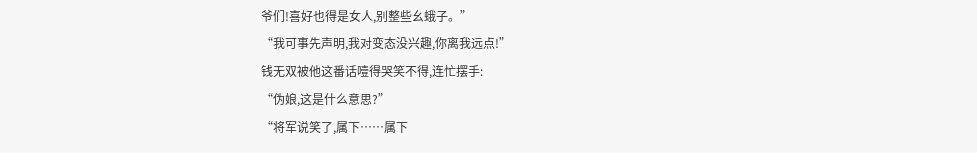爷们!喜好也得是女人,别整些幺蛾子。”
“我可事先声明,我对变态没兴趣,你离我远点!”
钱无双被他这番话噎得哭笑不得,连忙摆手:
“伪娘,这是什么意思?”
“将军说笑了,属下……属下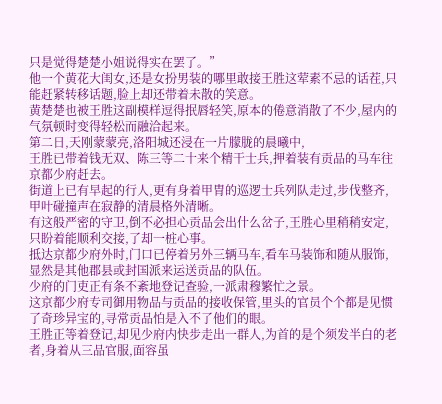只是觉得楚楚小姐说得实在罢了。”
他一个黄花大闺女,还是女扮男装的哪里敢接王胜这荤素不忌的话茬,只能赶紧转移话题,脸上却还带着未散的笑意。
黄楚楚也被王胜这副模样逗得抿唇轻笑,原本的倦意消散了不少,屋内的气氛顿时变得轻松而融洽起来。
第二日,天刚蒙蒙亮,洛阳城还浸在一片朦胧的晨曦中,
王胜已带着钱无双、陈三等二十来个精干士兵,押着装有贡品的马车往京都少府赶去。
街道上已有早起的行人,更有身着甲胄的巡逻士兵列队走过,步伐整齐,甲叶碰撞声在寂静的清晨格外清晰。
有这般严密的守卫,倒不必担心贡品会出什么岔子,王胜心里稍稍安定,只盼着能顺利交接,了却一桩心事。
抵达京都少府外时,门口已停着另外三辆马车,看车马装饰和随从服饰,显然是其他郡县或封国派来运送贡品的队伍。
少府的门吏正有条不紊地登记查验,一派肃穆繁忙之景。
这京都少府专司御用物品与贡品的接收保管,里头的官员个个都是见惯了奇珍异宝的,寻常贡品怕是入不了他们的眼。
王胜正等着登记,却见少府内快步走出一群人,为首的是个须发半白的老者,身着从三品官服,面容虽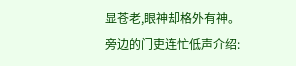显苍老,眼神却格外有神。
旁边的门吏连忙低声介绍: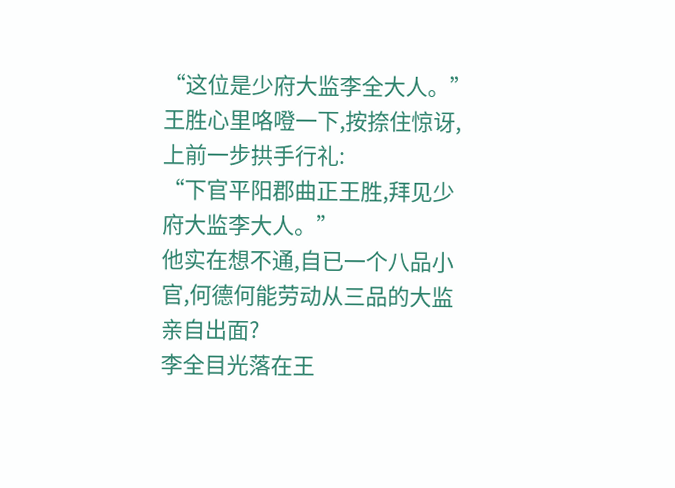“这位是少府大监李全大人。”
王胜心里咯噔一下,按捺住惊讶,上前一步拱手行礼:
“下官平阳郡曲正王胜,拜见少府大监李大人。”
他实在想不通,自已一个八品小官,何德何能劳动从三品的大监亲自出面?
李全目光落在王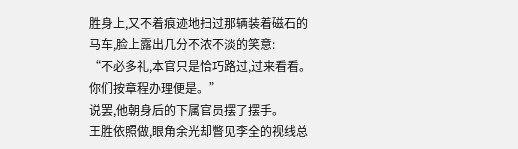胜身上,又不着痕迹地扫过那辆装着磁石的马车,脸上露出几分不浓不淡的笑意:
“不必多礼,本官只是恰巧路过,过来看看。你们按章程办理便是。”
说罢,他朝身后的下属官员摆了摆手。
王胜依照做,眼角余光却瞥见李全的视线总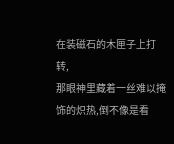在装磁石的木匣子上打转,
那眼神里藏着一丝难以掩饰的炽热,倒不像是看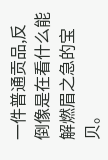一件普通贡品,反倒像是在看什么能解燃眉之急的宝贝。